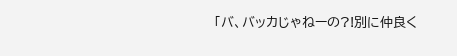「バ、バッカじゃねーの?!別に仲良く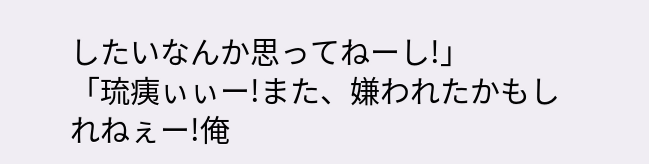したいなんか思ってねーし!」
「琉痍ぃぃー!また、嫌われたかもしれねぇー!俺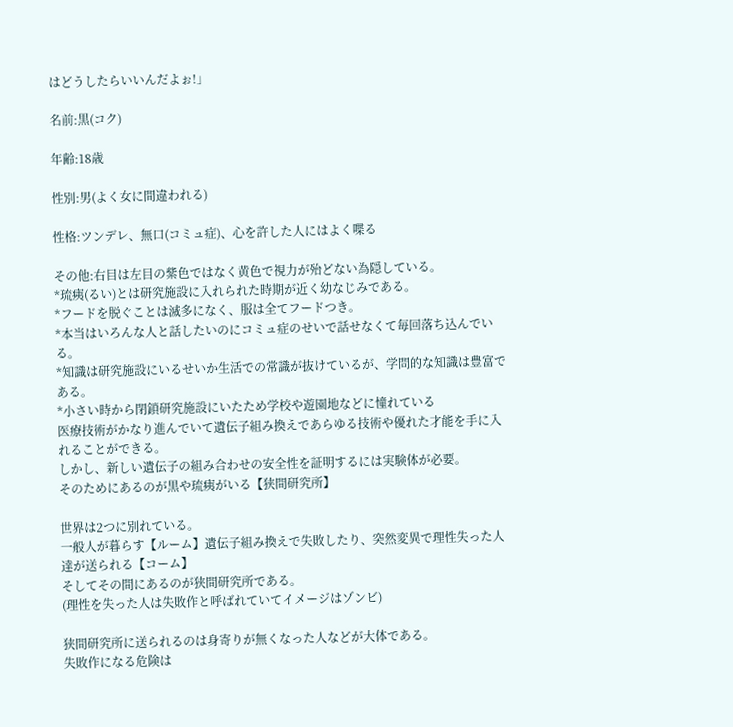はどうしたらいいんだよぉ!」

名前:黒(コク)

年齢:18歳

性別:男(よく女に間違われる)

性格:ツンデレ、無口(コミュ症)、心を許した人にはよく喋る

その他:右目は左目の紫色ではなく黄色で視力が殆どない為隠している。
*琉痍(るい)とは研究施設に入れられた時期が近く幼なじみである。
*フードを脱ぐことは滅多になく、服は全てフードつき。
*本当はいろんな人と話したいのにコミュ症のせいで話せなくて毎回落ち込んでいる。
*知識は研究施設にいるせいか生活での常識が抜けているが、学問的な知識は豊富である。
*小さい時から閉鎖研究施設にいたため学校や遊園地などに憧れている
医療技術がかなり進んでいて遺伝子組み換えであらゆる技術や優れた才能を手に入れることができる。
しかし、新しい遺伝子の組み合わせの安全性を証明するには実験体が必要。
そのためにあるのが黒や琉痍がいる【狭間研究所】

世界は2つに別れている。
一般人が暮らす【ルーム】遺伝子組み換えで失敗したり、突然変異で理性失った人達が送られる【コーム】
そしてその間にあるのが狭間研究所である。
(理性を失った人は失敗作と呼ばれていてイメージはゾンビ)

狭間研究所に送られるのは身寄りが無くなった人などが大体である。
失敗作になる危険は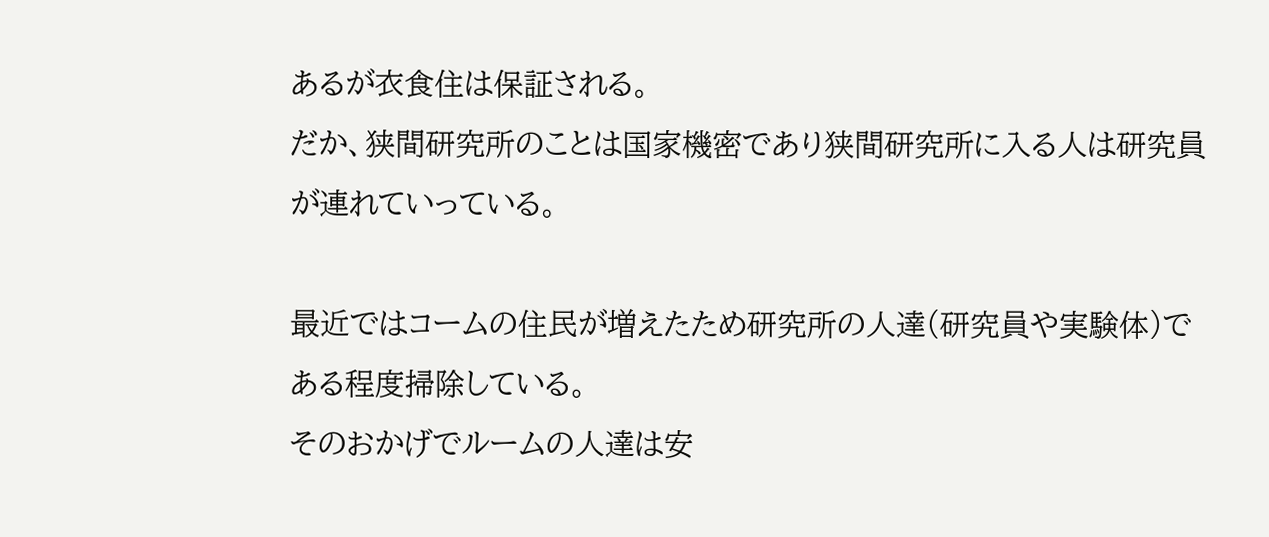あるが衣食住は保証される。
だか、狭間研究所のことは国家機密であり狭間研究所に入る人は研究員が連れていっている。

最近ではコームの住民が増えたため研究所の人達(研究員や実験体)である程度掃除している。
そのおかげでルームの人達は安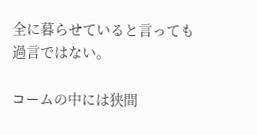全に暮らせていると言っても過言ではない。

コームの中には狭間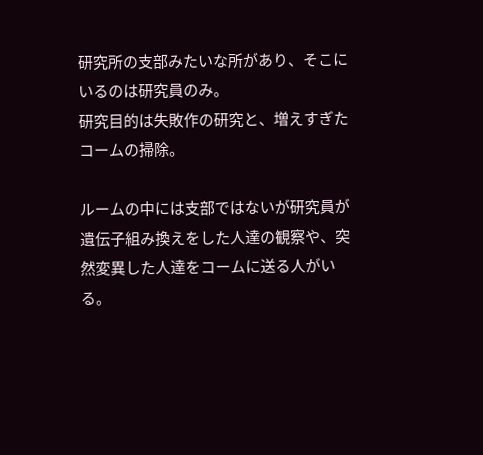研究所の支部みたいな所があり、そこにいるのは研究員のみ。
研究目的は失敗作の研究と、増えすぎたコームの掃除。

ルームの中には支部ではないが研究員が遺伝子組み換えをした人達の観察や、突然変異した人達をコームに送る人がいる。